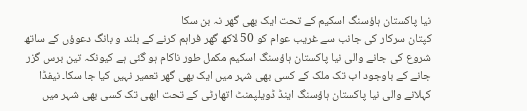نیا پاکستان ہاؤسنگ اسکیم کے تحت ایک بھی گھر نہ بن سکا
کپتان سرکار کی جانب سے غریب عوام کو 50 لاکھ گھر فراہم کرنے کے بلند و بانگ دعوؤں کے ساتھ شروع کی جانے والی نیا پاکستان ہاؤسنگ اسکیم مکمل طور ناکام ہو گئی ہے کیونکہ تین برس گزر جانے کے باوجود اب تک ملک کے کسی بھی شہر میں ایک بھی گھر تعمیر نہیں کیا جا سکا۔ نیفڈا کہلانے والی نیا پاکستان ہاؤسنگ اینڈ ڈویلپمنٹ اتھارٹی کے تحت ابھی تک کسی بھی شہر میں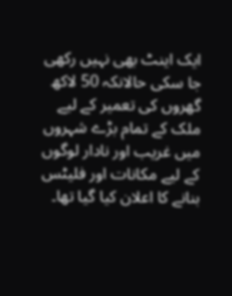ایک اینٹ بھی نہیں رکھی جا سکی حالانکہ 50 لاکھ گھروں کی تعمیر کے لیے ملک کے تمام بڑے شہروں میں غریب اور نادار لوگوں کے لیے مکانات اور فلیٹس بنانے کا اعلان کیا گیا تھا۔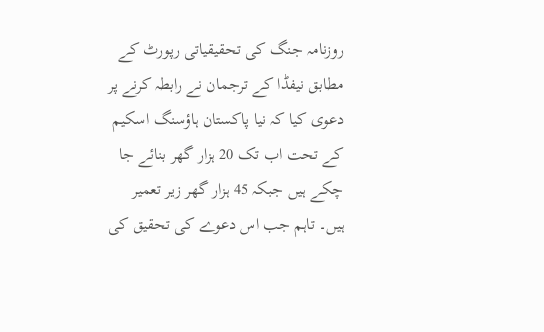روزنامہ جنگ کی تحقیقیاتی رپورٹ کے مطابق نیفڈا کے ترجمان نے رابطہ کرنے پر دعوی کیا کہ نیا پاکستان ہاؤسنگ اسکیم کے تحت اب تک 20 ہزار گھر بنائے جا چکے ہیں جبکہ 45 ہزار گھر زیر تعمیر ہیں۔ تاہم جب اس دعوے کی تحقیق کی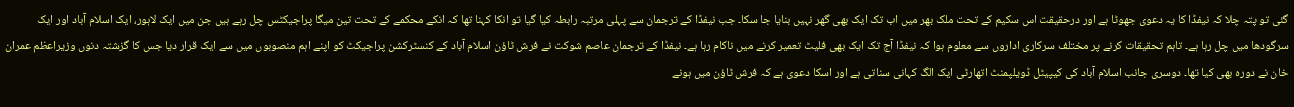گئی تو پتہ چلا کہ نیفڈا کا یہ دعوی جھوٹا ہے اور درحقیقت اس سکیم کے تحت ملک بھر میں اب تک ایک بھی گھر نہیں بنایا جا سکا۔ جب نیفڈا کے ترجمان سے پہلی مرتبہ رابطہ کیا گیا تو انکا کہنا تھا کہ انکے محکمے کے تحت تین میگا پراجیکٹس چل رہے ہیں جن میں ایک لاہور، ایک اسلام آباد اور ایک سرگودھا میں چل رہا ہے۔ تاہم تحقیقات کرنے پر مختلف سرکاری اداروں سے معلوم ہوا کہ نیفڈا آج تک ایک بھی فلیٹ تعمیر کرنے میں ناکام رہا ہے۔ نیفڈا کے ترجمان عاصم شوکت نے فرش ٹاؤن اسلام آباد کے کنسٹرکشن پراجیکٹ کو اپنے اہم منصوبوں میں سے ایک قرار دیا جس کا گزشتہ دنوں وزیراعظم عمران خان نے دورہ بھی کیا تھا۔ دوسری جانب اسلام آباد کی کیپیٹل ڈویلپمنٹ اتھارٹی ایک الگ کہانی سناتی ہے اور اسکا دعوی ہے کہ فرش ٹاؤن میں ہونے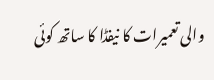والی تعمیرات کا نیفڈا کا ساتھ کوئی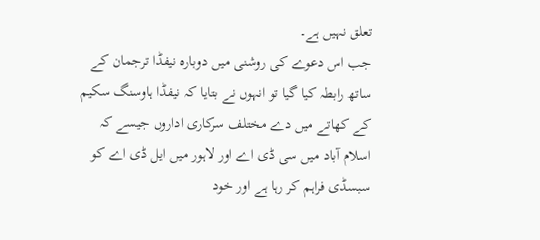تعلق نہیں ہے۔
جب اس دعوے کی روشنی میں دوبارہ نیفڈا ترجمان کے ساتھ رابطہ کیا گیا تو انہوں نے بتایا کہ نیفڈا ہاوسنگ سکیم کے کھاتے میں دے مختلف سرکاری اداروں جیسے کہ اسلام آباد میں سی ڈی اے اور لاہور میں ایل ڈی اے کو سبسڈی فراہم کر رہا ہے اور خود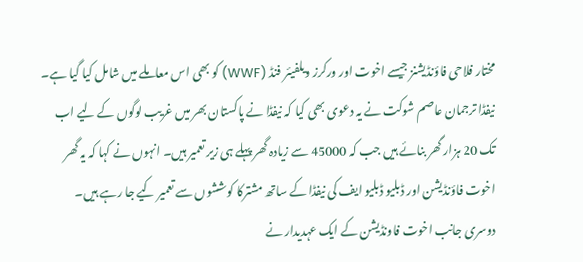مختار فلاحی فاؤنڈیشنز جیسے اخوت اور ورکرز ویلفیئر فنڈ (WWF) کو بھی اس معاملے میں شامل کیا گیا ہے۔ نیفڈا ترجمان عاصم شوکت نے یہ دعوی بھی کیا کہ نیفڈا نے پاکستان بھر میں غریب لوگوں کے لیے اب تک 20 ہزار گھر بنائے ہیں جب کہ 45000 سے زیادہ گھر پہلے ہی زیر تعمیر ہیں۔ انہوں نے کہا کہ یہ گھر اخوت فاؤنڈیشن اور ڈبلیو ڈبلیو ایف کی نیفڈا کے ساتھ مشترکا کوششوں سے تعمیر کیے جا رہے ہیں۔
دوسری جانب اخوت فاونڈیشن کے ایک عہدیدار نے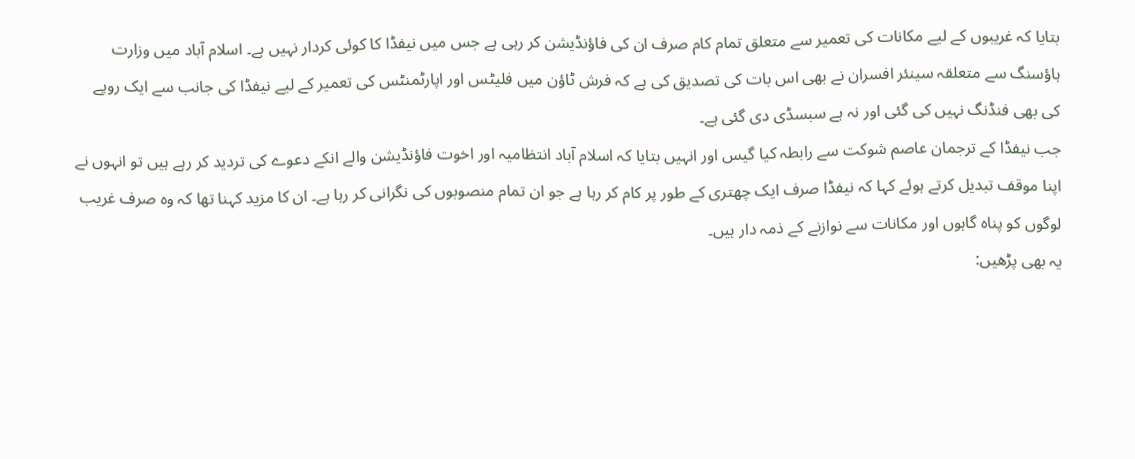بتایا کہ غریبوں کے لیے مکانات کی تعمیر سے متعلق تمام کام صرف ان کی فاؤنڈیشن کر رہی ہے جس میں نیفڈا کا کوئی کردار نہیں ہے۔ اسلام آباد میں وزارت ہاؤسنگ سے متعلقہ سینئر افسران نے بھی اس بات کی تصدیق کی ہے کہ فرش ٹاؤن میں فلیٹس اور اپارٹمنٹس کی تعمیر کے لیے نیفڈا کی جانب سے ایک روپے کی بھی فنڈنگ نہیں کی گئی اور نہ ہے سبسڈی دی گئی ہے۔
جب نیفڈا کے ترجمان عاصم شوکت سے رابطہ کیا گیس اور انہیں بتایا کہ اسلام آباد انتظامیہ اور اخوت فاؤنڈیشن والے انکے دعوے کی تردید کر رہے ہیں تو انہوں نے اپنا موقف تبدیل کرتے ہوئے کہا کہ نیفڈا صرف ایک چھتری کے طور پر کام کر رہا ہے جو ان تمام منصوبوں کی نگرانی کر رہا ہے۔ ان کا مزید کہنا تھا کہ وہ صرف غریب لوگوں کو پناہ گاہوں اور مکانات سے نوازنے کے ذمہ دار ہیں۔
یہ بھی پڑھیں: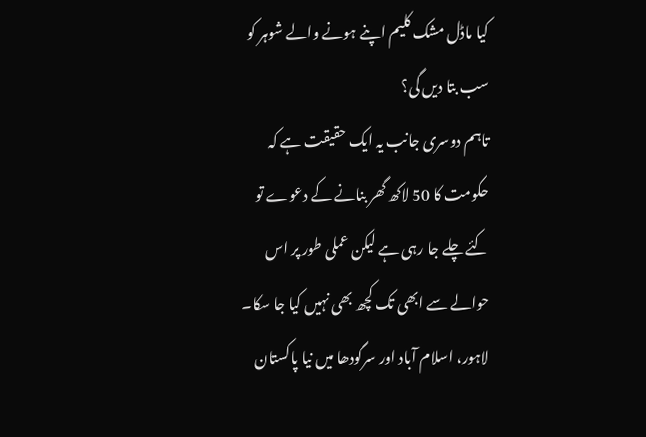کیا ماڈل مشک کلیم اپنے ہونے والے شوہر کو سب بتا دیں گی؟
تاہم دوسری جانب یہ ایک حقیقت ہے کہ حکومت کا 50 لاکھ گھر بنانے کے دعوے تو کئے چلے جا رہی ہے لیکن عملی طور پر اس حوالے سے ابھی تک کچھ بھی نہیں کیا جا سکا۔ لاہور، اسلام آباد اور سرگودھا میں نیا پاکستان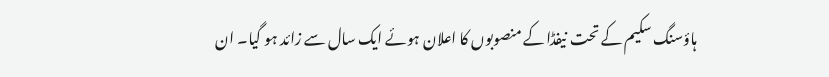ہاؤسنگ سکیم کے تحت نیفڈا کے منصوبوں کا اعلان ہوئے ایک سال سے زائد ہو گیا۔ ان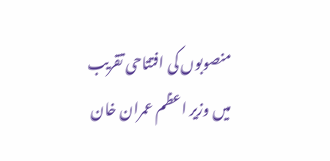منصوبوں کی افتتاحی تقریب میں وزیر اعظم عمران خان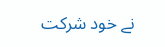نے خود شرکت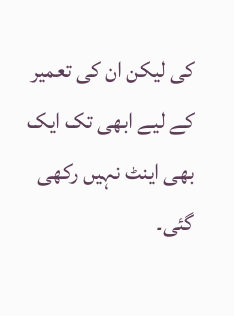کی لیکن ان کی تعمیر کے لیے ابھی تک ایک بھی اینٹ نہیں رکھی گئی۔